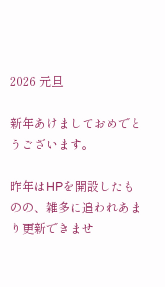2026 元旦

新年あけましておめでとうございます。

昨年はHPを開設したものの、雑多に追われあまり更新できませ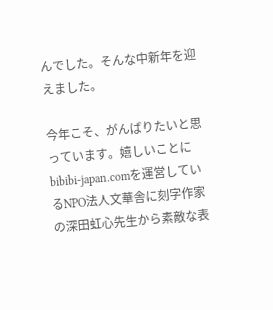んでした。そんな中新年を迎えました。

今年こそ、がんばりたいと思っています。嬉しいことにbibibi-japan.comを運営しているNPO法人文華舎に刻字作家の深田虹心先生から素敵な表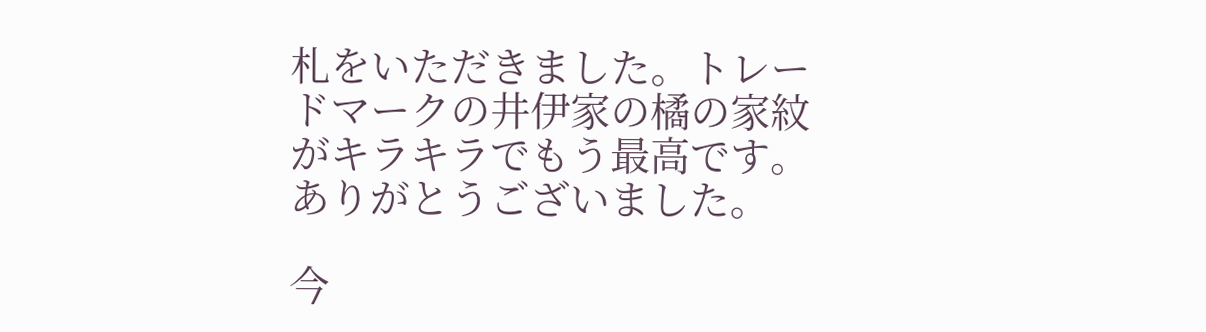札をいただきました。トレードマークの井伊家の橘の家紋がキラキラでもう最高です。ありがとうございました。

今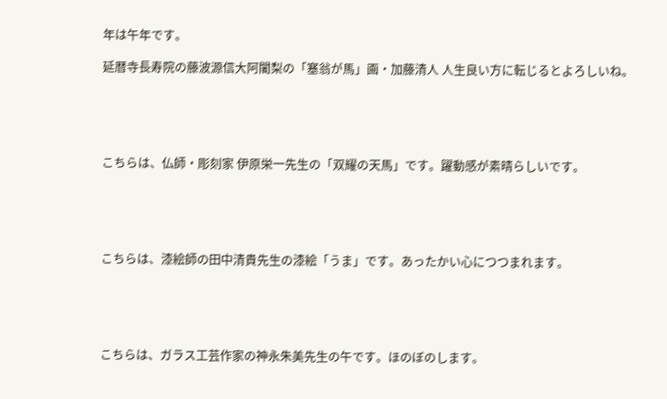年は午年です。

延暦寺長寿院の藤波源信大阿闍梨の「塞翁が馬」画・加藤清人 人生良い方に転じるとよろしいね。





こちらは、仏師・彫刻家 伊原栄一先生の「双耀の天馬」です。躍動感が素晴らしいです。





こちらは、漆絵師の田中清貴先生の漆絵「うま」です。あったかい心につつまれます。





こちらは、ガラス工芸作家の神永朱美先生の午です。ほのぼのします。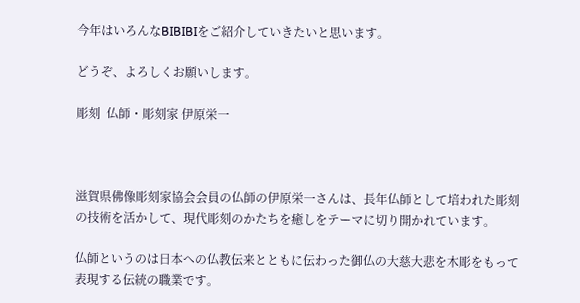今年はいろんなBIBIBIをご紹介していきたいと思います。

どうぞ、よろしくお願いします。

彫刻  仏師・彫刻家 伊原栄一



滋賀県佛像彫刻家協会会員の仏師の伊原栄一さんは、長年仏師として培われた彫刻の技術を活かして、現代彫刻のかたちを癒しをテーマに切り開かれています。

仏師というのは日本への仏教伝来とともに伝わった御仏の大慈大悲を木彫をもって表現する伝統の職業です。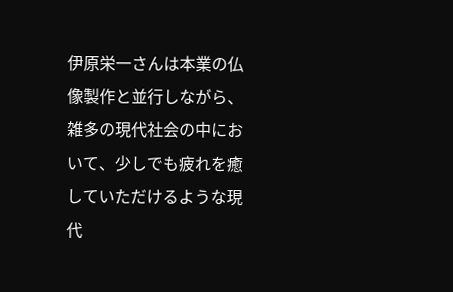伊原栄一さんは本業の仏像製作と並行しながら、雑多の現代社会の中において、少しでも疲れを癒していただけるような現代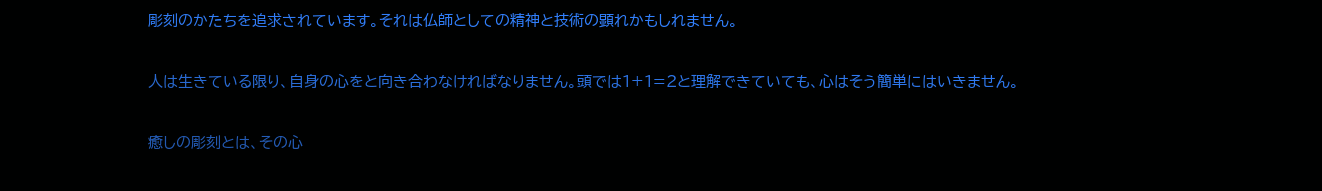彫刻のかたちを追求されています。それは仏師としての精神と技術の顕れかもしれません。

人は生きている限り、自身の心をと向き合わなければなりません。頭では1+1=2と理解できていても、心はそう簡単にはいきません。

癒しの彫刻とは、その心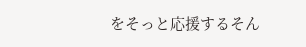をそっと応援するそん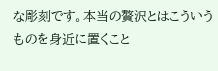な彫刻です。本当の贅沢とはこういうものを身近に置くこと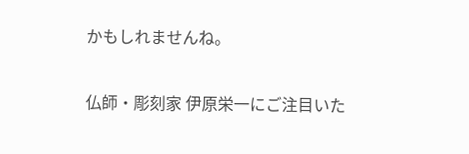かもしれませんね。

仏師・彫刻家 伊原栄一にご注目いた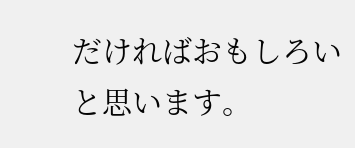だければおもしろいと思います。